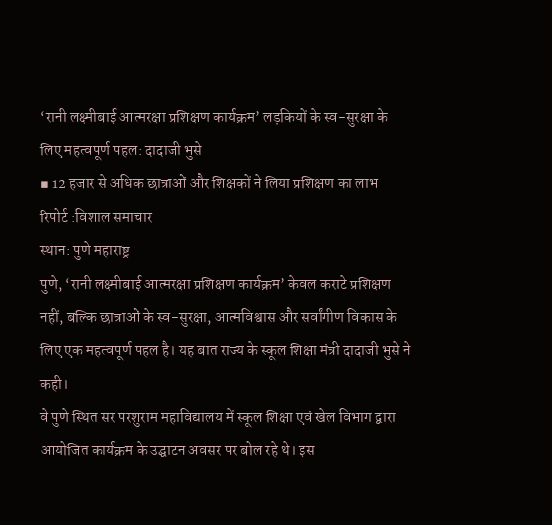‘रानी लक्ष्मीबाई आत्मरक्षा प्रशिक्षण कार्यक्रम’ लड़कियों के स्व-सुरक्षा के लिए महत्वपूर्ण पहल: दादाजी भुसे
▪ 12 हजार से अधिक छात्राओं और शिक्षकों ने लिया प्रशिक्षण का लाभ
रिपोर्ट :विशाल समाचार
स्थान: पुणे महाराष्ट्र
पुणे, ‘रानी लक्ष्मीबाई आत्मरक्षा प्रशिक्षण कार्यक्रम’ केवल कराटे प्रशिक्षण नहीं, बल्कि छात्राओं के स्व-सुरक्षा, आत्मविश्वास और सर्वांगीण विकास के लिए एक महत्वपूर्ण पहल है। यह बात राज्य के स्कूल शिक्षा मंत्री दादाजी भुसे ने कही।
वे पुणे स्थित सर परशुराम महाविद्यालय में स्कूल शिक्षा एवं खेल विभाग द्वारा आयोजित कार्यक्रम के उद्घाटन अवसर पर बोल रहे थे। इस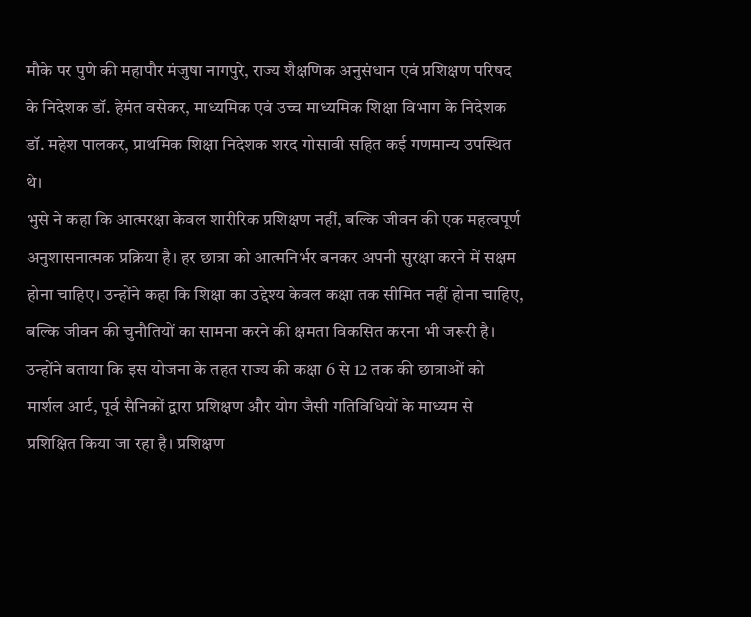मौके पर पुणे की महापौर मंजुषा नागपुरे, राज्य शैक्षणिक अनुसंधान एवं प्रशिक्षण परिषद के निदेशक डॉ. हेमंत वसेकर, माध्यमिक एवं उच्च माध्यमिक शिक्षा विभाग के निदेशक डॉ. महेश पालकर, प्राथमिक शिक्षा निदेशक शरद गोसावी सहित कई गणमान्य उपस्थित थे।
भुसे ने कहा कि आत्मरक्षा केवल शारीरिक प्रशिक्षण नहीं, बल्कि जीवन की एक महत्वपूर्ण अनुशासनात्मक प्रक्रिया है। हर छात्रा को आत्मनिर्भर बनकर अपनी सुरक्षा करने में सक्षम होना चाहिए। उन्होंने कहा कि शिक्षा का उद्देश्य केवल कक्षा तक सीमित नहीं होना चाहिए, बल्कि जीवन की चुनौतियों का सामना करने की क्षमता विकसित करना भी जरूरी है।
उन्होंने बताया कि इस योजना के तहत राज्य की कक्षा 6 से 12 तक की छात्राओं को मार्शल आर्ट, पूर्व सैनिकों द्वारा प्रशिक्षण और योग जैसी गतिविधियों के माध्यम से प्रशिक्षित किया जा रहा है। प्रशिक्षण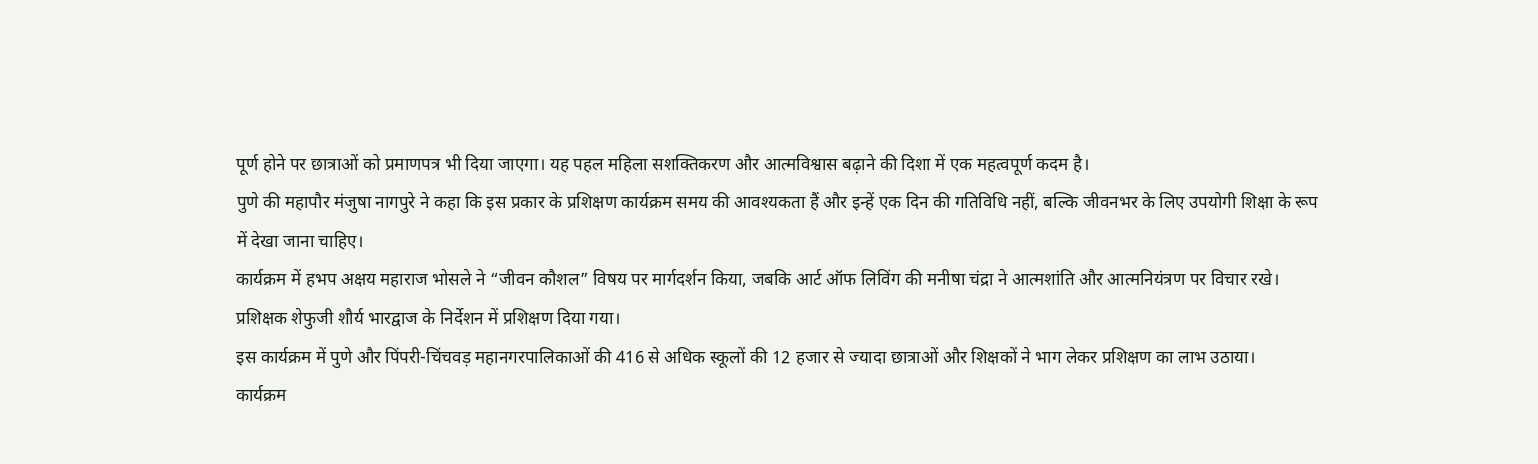पूर्ण होने पर छात्राओं को प्रमाणपत्र भी दिया जाएगा। यह पहल महिला सशक्तिकरण और आत्मविश्वास बढ़ाने की दिशा में एक महत्वपूर्ण कदम है।
पुणे की महापौर मंजुषा नागपुरे ने कहा कि इस प्रकार के प्रशिक्षण कार्यक्रम समय की आवश्यकता हैं और इन्हें एक दिन की गतिविधि नहीं, बल्कि जीवनभर के लिए उपयोगी शिक्षा के रूप में देखा जाना चाहिए।
कार्यक्रम में हभप अक्षय महाराज भोसले ने “जीवन कौशल” विषय पर मार्गदर्शन किया, जबकि आर्ट ऑफ लिविंग की मनीषा चंद्रा ने आत्मशांति और आत्मनियंत्रण पर विचार रखे। प्रशिक्षक शेफुजी शौर्य भारद्वाज के निर्देशन में प्रशिक्षण दिया गया।
इस कार्यक्रम में पुणे और पिंपरी-चिंचवड़ महानगरपालिकाओं की 416 से अधिक स्कूलों की 12 हजार से ज्यादा छात्राओं और शिक्षकों ने भाग लेकर प्रशिक्षण का लाभ उठाया।
कार्यक्रम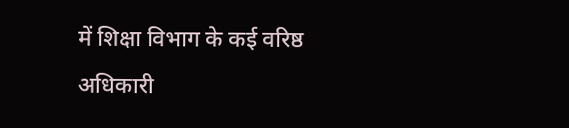में शिक्षा विभाग के कई वरिष्ठ अधिकारी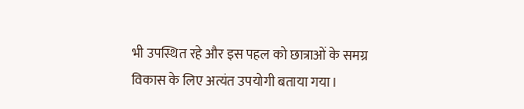भी उपस्थित रहे और इस पहल को छात्राओं के समग्र विकास के लिए अत्यंत उपयोगी बताया गया।